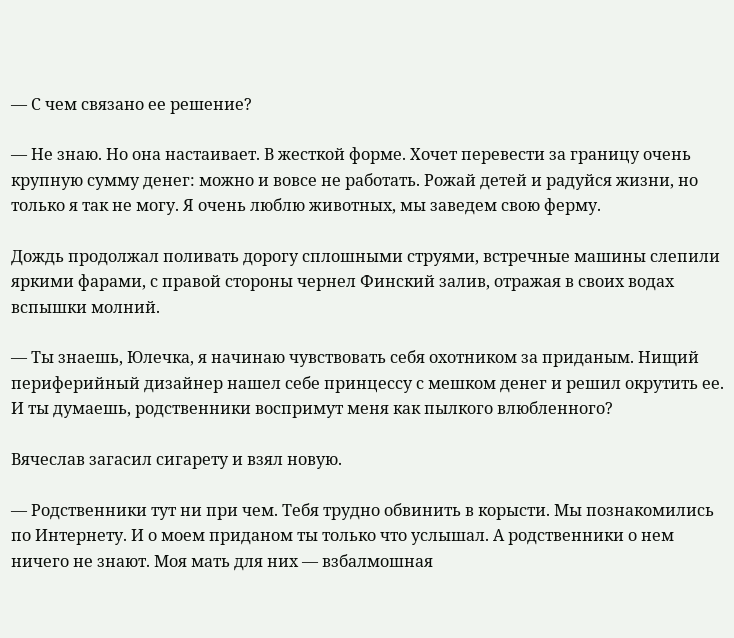— С чем связано ее решение?

— Не знаю. Но она настаивает. В жесткой форме. Хочет перевести за границу очень крупную сумму денег: можно и вовсе не работать. Рожай детей и радуйся жизни, но только я так не могу. Я очень люблю животных, мы заведем свою ферму.

Дождь продолжал поливать дорогу сплошными струями, встречные машины слепили яркими фарами, с правой стороны чернел Финский залив, отражая в своих водах вспышки молний.

— Ты знаешь, Юлечка, я начинаю чувствовать себя охотником за приданым. Нищий периферийный дизайнер нашел себе принцессу с мешком денег и решил окрутить ее. И ты думаешь, родственники воспримут меня как пылкого влюбленного?

Вячеслав загасил сигарету и взял новую.

— Родственники тут ни при чем. Тебя трудно обвинить в корысти. Мы познакомились по Интернету. И о моем приданом ты только что услышал. А родственники о нем ничего не знают. Моя мать для них — взбалмошная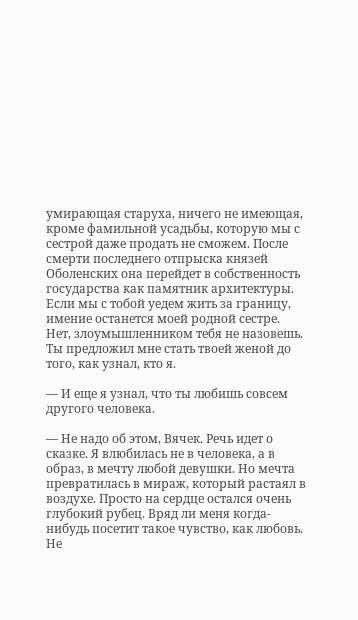умирающая старуха, ничего не имеющая, кроме фамильной усадьбы, которую мы с сестрой даже продать не сможем. После смерти последнего отпрыска князей Оболенских она перейдет в собственность государства как памятник архитектуры. Если мы с тобой уедем жить за границу, имение останется моей родной сестре. Нет, злоумышленником тебя не назовешь. Ты предложил мне стать твоей женой до того, как узнал, кто я.

— И еще я узнал, что ты любишь совсем другого человека.

— Не надо об этом, Вячек. Речь идет о сказке. Я влюбилась не в человека, а в образ, в мечту любой девушки. Но мечта превратилась в мираж, который растаял в воздухе. Просто на сердце остался очень глубокий рубец. Вряд ли меня когда-нибудь посетит такое чувство, как любовь. Не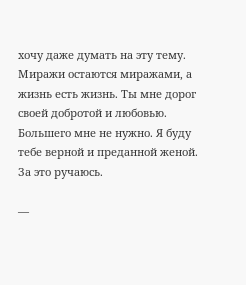хочу даже думать на эту тему. Миражи остаются миражами, а жизнь есть жизнь. Ты мне дорог своей добротой и любовью. Большего мне не нужно. Я буду тебе верной и преданной женой. За это ручаюсь.

—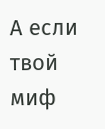А если твой миф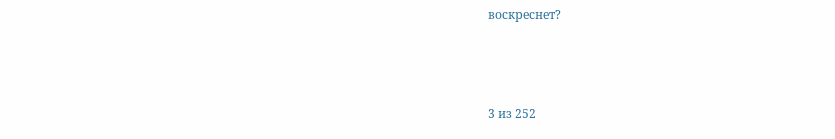воскреснет?



3 из 252